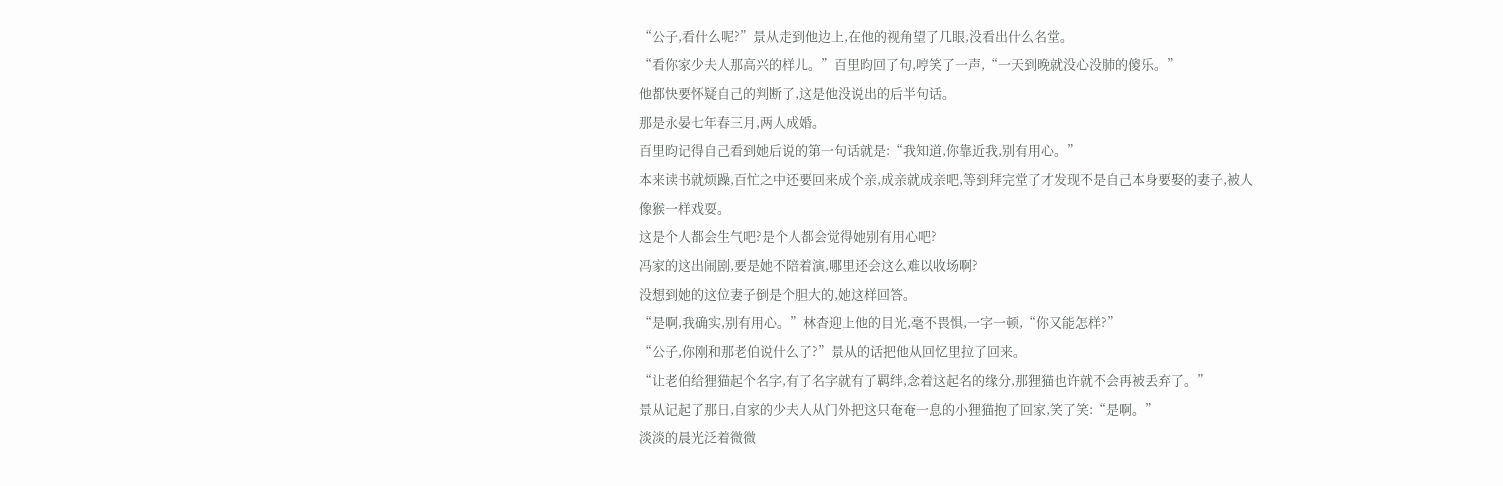“公子,看什么呢?”景从走到他边上,在他的视角望了几眼,没看出什么名堂。
“看你家少夫人那高兴的样儿。”百里昀回了句,哼笑了一声,“一天到晚就没心没肺的傻乐。”
他都快要怀疑自己的判断了,这是他没说出的后半句话。
那是永晏七年春三月,两人成婚。
百里昀记得自己看到她后说的第一句话就是:“我知道,你靠近我,别有用心。”
本来读书就烦躁,百忙之中还要回来成个亲,成亲就成亲吧,等到拜完堂了才发现不是自己本身要娶的妻子,被人像猴一样戏耍。
这是个人都会生气吧?是个人都会觉得她别有用心吧?
冯家的这出闹剧,要是她不陪着演,哪里还会这么难以收场啊?
没想到她的这位妻子倒是个胆大的,她这样回答。
“是啊,我确实,别有用心。”林杳迎上他的目光,毫不畏惧,一字一顿,“你又能怎样?”
“公子,你刚和那老伯说什么了?”景从的话把他从回忆里拉了回来。
“让老伯给狸猫起个名字,有了名字就有了羁绊,念着这起名的缘分,那狸猫也许就不会再被丢弃了。”
景从记起了那日,自家的少夫人从门外把这只奄奄一息的小狸猫抱了回家,笑了笑:“是啊。”
淡淡的晨光泛着微微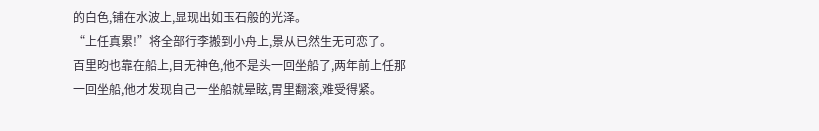的白色,铺在水波上,显现出如玉石般的光泽。
“上任真累!”将全部行李搬到小舟上,景从已然生无可恋了。
百里昀也靠在船上,目无神色,他不是头一回坐船了,两年前上任那一回坐船,他才发现自己一坐船就晕眩,胃里翻滚,难受得紧。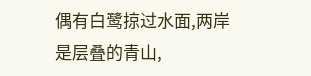偶有白鹭掠过水面,两岸是层叠的青山,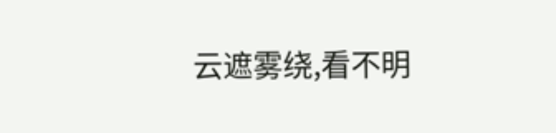云遮雾绕,看不明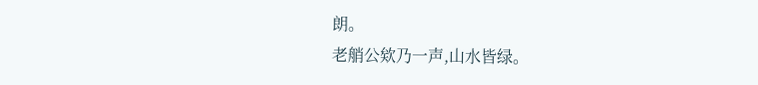朗。
老艄公欸乃一声,山水皆绿。